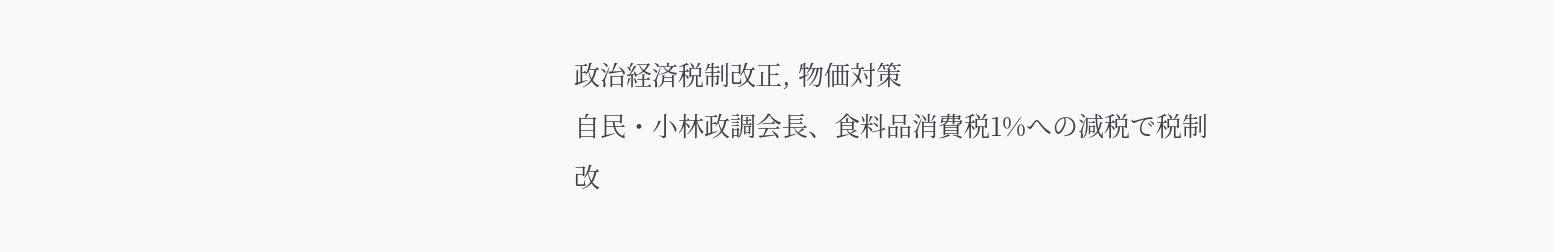政治経済税制改正, 物価対策
自民・小林政調会長、食料品消費税1%への減税で税制改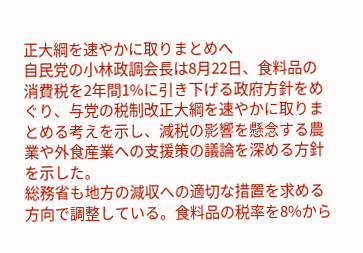正大綱を速やかに取りまとめへ
自民党の小林政調会長は8月22日、食料品の消費税を2年間1%に引き下げる政府方針をめぐり、与党の税制改正大綱を速やかに取りまとめる考えを示し、減税の影響を懸念する農業や外食産業への支援策の議論を深める方針を示した。
総務省も地方の減収への適切な措置を求める方向で調整している。食料品の税率を8%から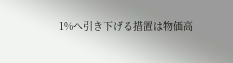1%へ引き下げる措置は物価高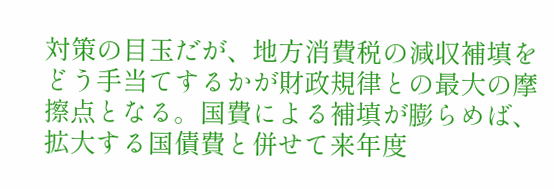対策の目玉だが、地方消費税の減収補填をどう手当てするかが財政規律との最大の摩擦点となる。国費による補填が膨らめば、拡大する国債費と併せて来年度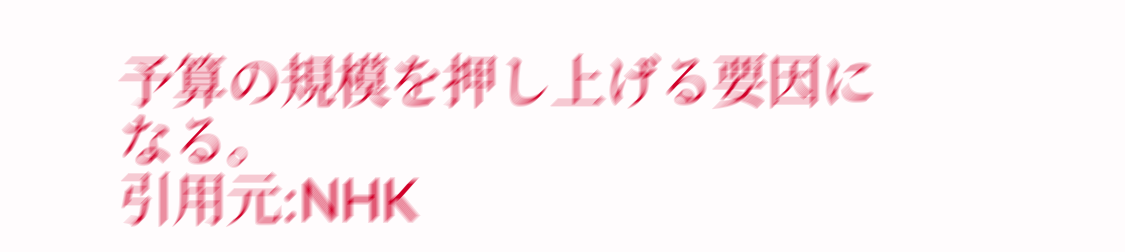予算の規模を押し上げる要因になる。
引用元:NHK